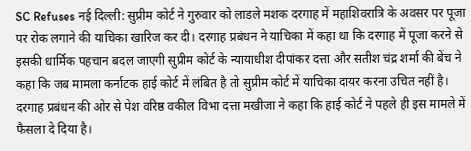SC Refuses नई दिल्ली: सुप्रीम कोर्ट ने गुरुवार को लाडले मशक दरगाह में महाशिवरात्रि के अवसर पर पूजा पर रोक लगाने की याचिका खारिज कर दी। दरगाह प्रबंधन ने याचिका में कहा था कि दरगाह में पूजा करने से इसकी धार्मिक पहचान बदल जाएगी सुप्रीम कोर्ट के न्यायाधीश दीपांकर दत्ता और सतीश चंद्र शर्मा की बेंच ने कहा कि जब मामला कर्नाटक हाई कोर्ट में लंबित है तो सुप्रीम कोर्ट में याचिका दायर करना उचित नहीं है। दरगाह प्रबंधन की ओर से पेश वरिष्ठ वकील विभा दत्ता मखीजा ने कहा कि हाई कोर्ट ने पहले ही इस मामले में फैसला दे दिया है।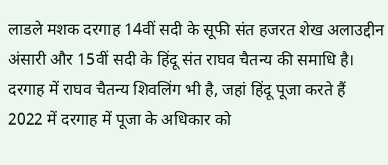लाडले मशक दरगाह 14वीं सदी के सूफी संत हजरत शेख अलाउद्दीन अंसारी और 15वीं सदी के हिंदू संत राघव चैतन्य की समाधि है। दरगाह में राघव चैतन्य शिवलिंग भी है, जहां हिंदू पूजा करते हैं 2022 में दरगाह में पूजा के अधिकार को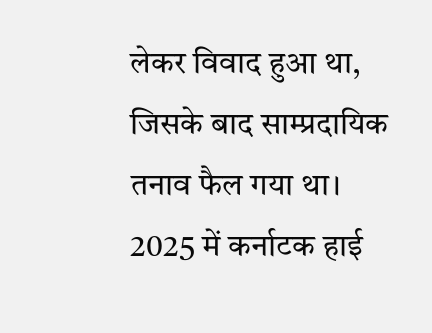लेकर विवाद हुआ था, जिसके बाद साम्प्रदायिक तनाव फैल गया था। 2025 में कर्नाटक हाई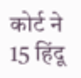कोर्ट ने 15 हिंदू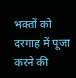भक्तों को दरगाह में पूजा करने की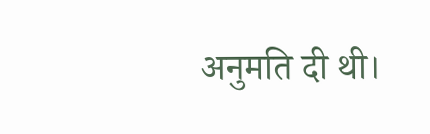अनुमति दी थी।